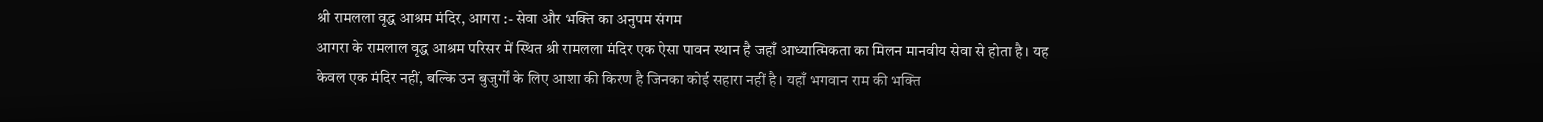श्री रामलला वृद्ध आश्रम मंदिर, आगरा :- सेवा और भक्ति का अनुपम संगम
आगरा के रामलाल वृद्ध आश्रम परिसर में स्थित श्री रामलला मंदिर एक ऐसा पावन स्थान है जहाँ आध्यात्मिकता का मिलन मानवीय सेवा से होता है। यह केवल एक मंदिर नहीं, बल्कि उन बुजुर्गों के लिए आशा की किरण है जिनका कोई सहारा नहीं है। यहाँ भगवान राम की भक्ति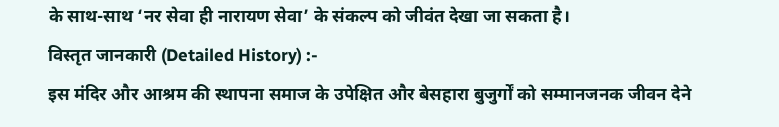के साथ-साथ ‘नर सेवा ही नारायण सेवा’ के संकल्प को जीवंत देखा जा सकता है।
विस्तृत जानकारी (Detailed History) :-
इस मंदिर और आश्रम की स्थापना समाज के उपेक्षित और बेसहारा बुजुर्गों को सम्मानजनक जीवन देने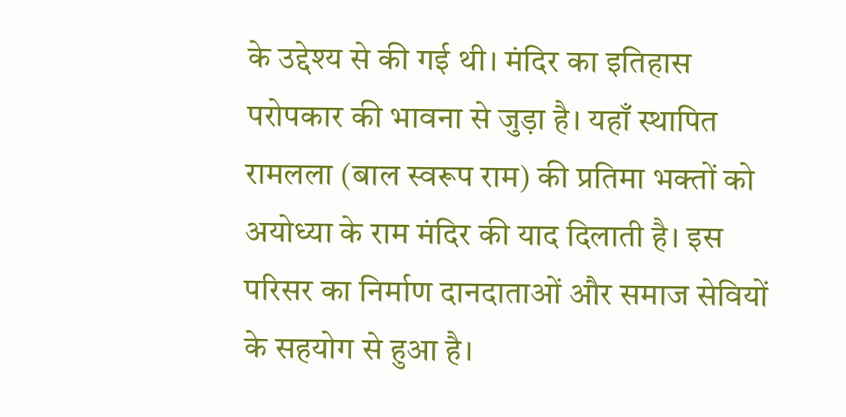के उद्देश्य से की गई थी। मंदिर का इतिहास परोपकार की भावना से जुड़ा है। यहाँ स्थापित रामलला (बाल स्वरूप राम) की प्रतिमा भक्तों को अयोध्या के राम मंदिर की याद दिलाती है। इस परिसर का निर्माण दानदाताओं और समाज सेवियों के सहयोग से हुआ है।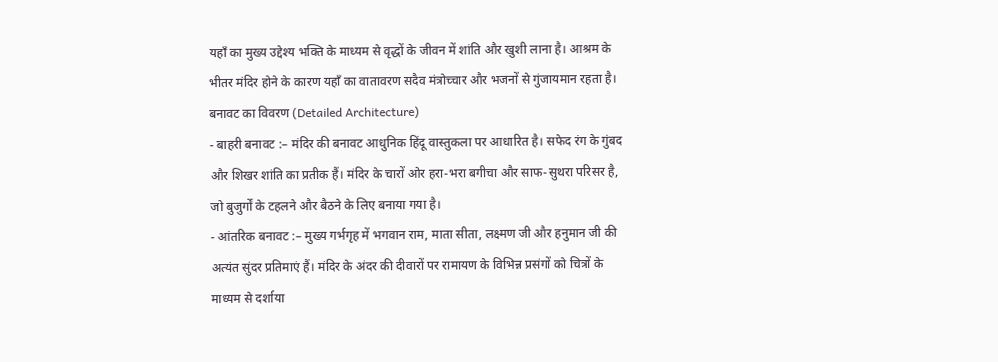यहाँ का मुख्य उद्देश्य भक्ति के माध्यम से वृद्धों के जीवन में शांति और खुशी लाना है। आश्रम के भीतर मंदिर होने के कारण यहाँ का वातावरण सदैव मंत्रोच्चार और भजनों से गुंजायमान रहता है।
बनावट का विवरण (Detailed Architecture)
- बाहरी बनावट :– मंदिर की बनावट आधुनिक हिंदू वास्तुकला पर आधारित है। सफेद रंग के गुंबद और शिखर शांति का प्रतीक हैं। मंदिर के चारों ओर हरा-भरा बगीचा और साफ-सुथरा परिसर है, जो बुजुर्गों के टहलने और बैठने के लिए बनाया गया है।
- आंतरिक बनावट :– मुख्य गर्भगृह में भगवान राम, माता सीता, लक्ष्मण जी और हनुमान जी की अत्यंत सुंदर प्रतिमाएं हैं। मंदिर के अंदर की दीवारों पर रामायण के विभिन्न प्रसंगों को चित्रों के माध्यम से दर्शाया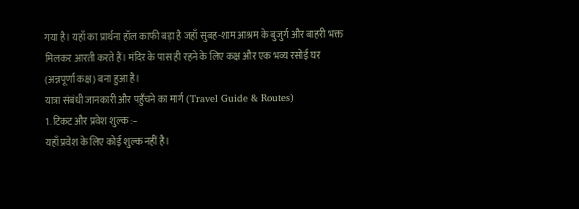गया है। यहाँ का प्रार्थना हॉल काफी बड़ा है जहाँ सुबह-शाम आश्रम के बुजुर्ग और बाहरी भक्त मिलकर आरती करते हैं। मंदिर के पास ही रहने के लिए कक्ष और एक भव्य रसोई घर (अन्नपूर्णा कक्ष) बना हुआ है।
यात्रा संबंधी जानकारी और पहुँचने का मार्ग (Travel Guide & Routes)
1. टिकट और प्रवेश शुल्क :–
यहाँ प्रवेश के लिए कोई शुल्क नहीं है।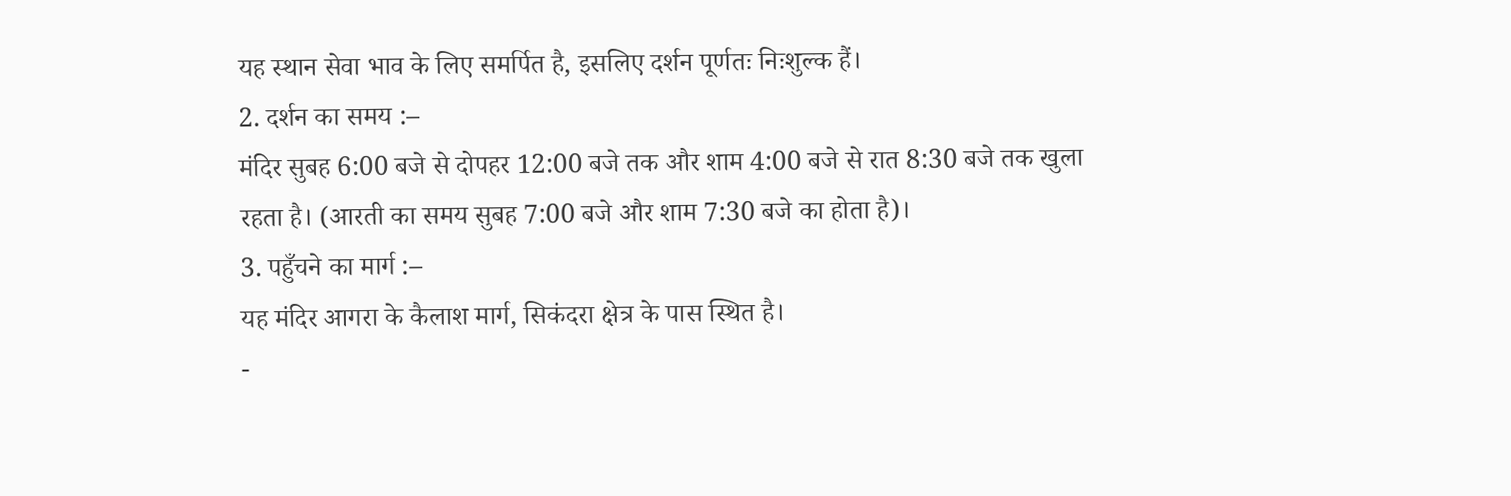यह स्थान सेवा भाव के लिए समर्पित है, इसलिए दर्शन पूर्णतः निःशुल्क हैं।
2. दर्शन का समय :–
मंदिर सुबह 6:00 बजे से दोपहर 12:00 बजे तक और शाम 4:00 बजे से रात 8:30 बजे तक खुला रहता है। (आरती का समय सुबह 7:00 बजे और शाम 7:30 बजे का होता है)।
3. पहुँचने का मार्ग :–
यह मंदिर आगरा के कैलाश मार्ग, सिकंदरा क्षेत्र के पास स्थित है।
-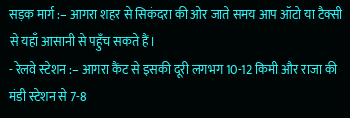सड़क मार्ग :– आगरा शहर से सिकंदरा की ओर जाते समय आप ऑटो या टैक्सी से यहाँ आसानी से पहुँच सकते हैं।
- रेलवे स्टेशन :– आगरा कैंट से इसकी दूरी लगभग 10-12 किमी और राजा की मंडी स्टेशन से 7-8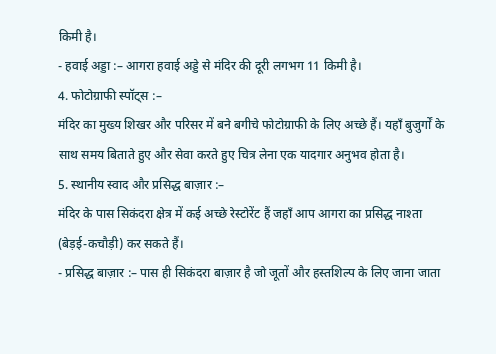किमी है।
- हवाई अड्डा :– आगरा हवाई अड्डे से मंदिर की दूरी लगभग 11 किमी है।
4. फोटोग्राफी स्पॉट्स :–
मंदिर का मुख्य शिखर और परिसर में बने बगीचे फोटोग्राफी के लिए अच्छे हैं। यहाँ बुजुर्गों के साथ समय बिताते हुए और सेवा करते हुए चित्र लेना एक यादगार अनुभव होता है।
5. स्थानीय स्वाद और प्रसिद्ध बाज़ार :–
मंदिर के पास सिकंदरा क्षेत्र में कई अच्छे रेस्टोरेंट हैं जहाँ आप आगरा का प्रसिद्ध नाश्ता (बेड़ई-कचौड़ी) कर सकते हैं।
- प्रसिद्ध बाज़ार :– पास ही सिकंदरा बाज़ार है जो जूतों और हस्तशिल्प के लिए जाना जाता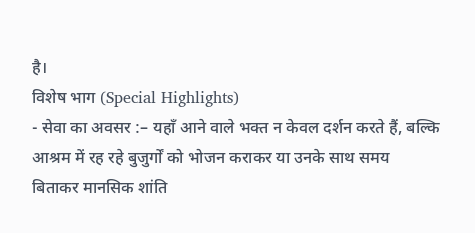है।
विशेष भाग (Special Highlights)
- सेवा का अवसर :– यहाँ आने वाले भक्त न केवल दर्शन करते हैं, बल्कि आश्रम में रह रहे बुजुर्गों को भोजन कराकर या उनके साथ समय बिताकर मानसिक शांति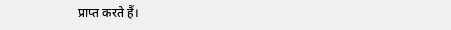प्राप्त करते हैं।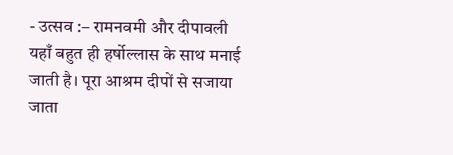- उत्सव :– रामनवमी और दीपावली यहाँ बहुत ही हर्षोल्लास के साथ मनाई जाती है। पूरा आश्रम दीपों से सजाया जाता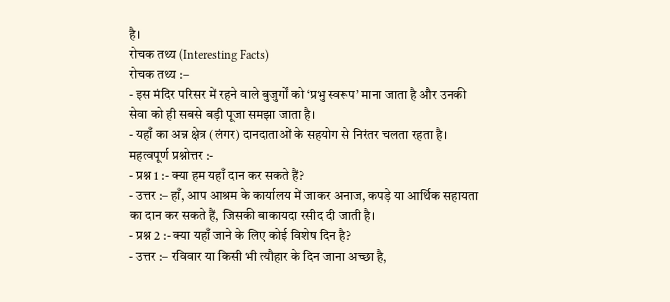है।
रोचक तथ्य (Interesting Facts)
रोचक तथ्य :–
- इस मंदिर परिसर में रहने वाले बुजुर्गों को ‘प्रभु स्वरूप’ माना जाता है और उनकी सेवा को ही सबसे बड़ी पूजा समझा जाता है।
- यहाँ का अन्न क्षेत्र (लंगर) दानदाताओं के सहयोग से निरंतर चलता रहता है।
महत्वपूर्ण प्रश्नोत्तर :-
- प्रश्न 1 :- क्या हम यहाँ दान कर सकते हैं?
- उत्तर :– हाँ, आप आश्रम के कार्यालय में जाकर अनाज, कपड़े या आर्थिक सहायता का दान कर सकते हैं, जिसकी बाकायदा रसीद दी जाती है।
- प्रश्न 2 :- क्या यहाँ जाने के लिए कोई विशेष दिन है?
- उत्तर :– रविवार या किसी भी त्यौहार के दिन जाना अच्छा है,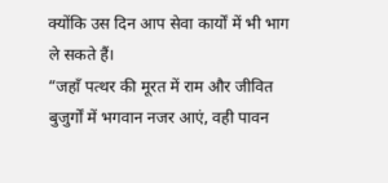क्योंकि उस दिन आप सेवा कार्यों में भी भाग ले सकते हैं।
“जहाँ पत्थर की मूरत में राम और जीवित बुजुर्गों में भगवान नजर आएं, वही पावन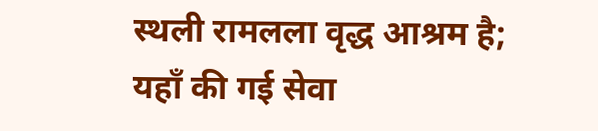स्थली रामलला वृद्ध आश्रम है; यहाँ की गई सेवा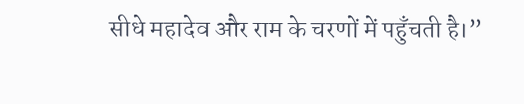सीधे महादेव और राम के चरणों में पहुँचती है।”